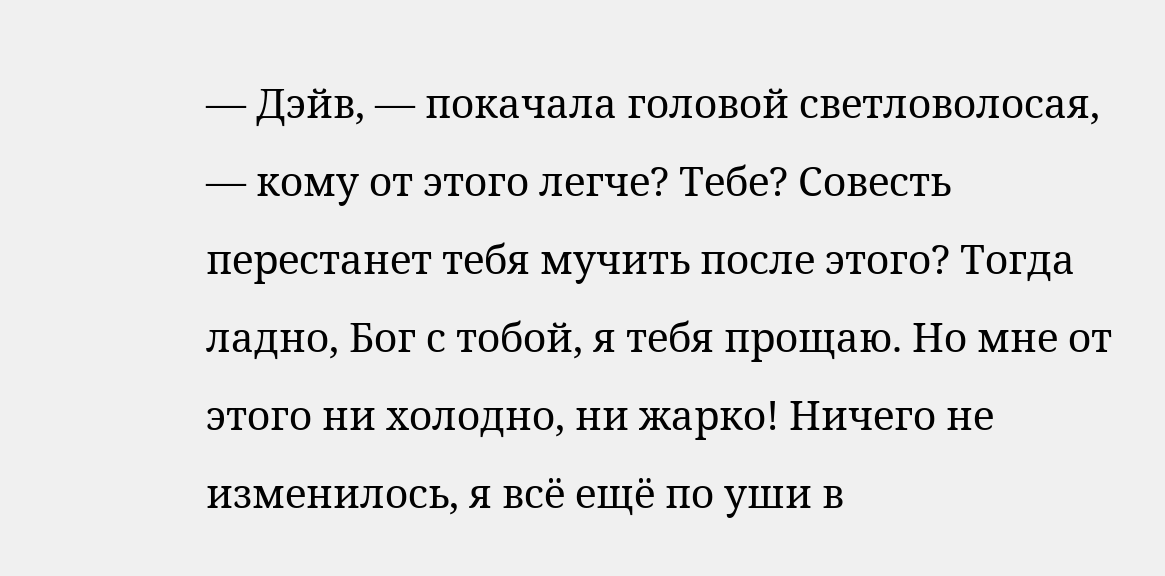— Дэйв, — покачала головой светловолосая, — кому от этого легче? Тебе? Совесть перестанет тебя мучить после этого? Тогда ладно, Бог с тобой, я тебя прощаю. Но мне от этого ни холодно, ни жарко! Ничего не изменилось, я всё ещё по уши в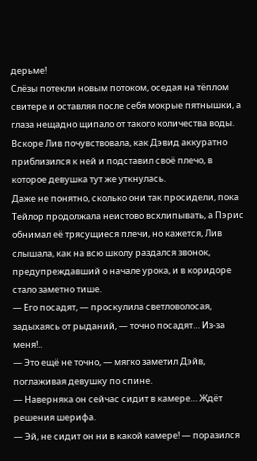дерьме!
Слёзы потекли новым потоком, оседая на тёплом свитере и оставляя после себя мокрые пятнышки, а глаза нещадно щипало от такого количества воды.
Вскоре Лив почувствовала, как Дэвид аккуратно приблизился к ней и подставил своё плечо, в которое девушка тут же уткнулась.
Даже не понятно, сколько они так просидели, пока Тейлор продолжала неистово всхлипывать, а Пэрис обнимал её трясущиеся плечи, но кажется, Лив слышала, как на всю школу раздался звонок, предупреждавший о начале урока, и в коридоре стало заметно тише.
— Его посадят, — проскулила светловолосая, задыхаясь от рыданий, — точно посадят… Из-за меня!..
— Это ещё не точно, — мягко заметил Дэйв, поглаживая девушку по спине.
— Наверняка он сейчас сидит в камере… Ждёт решения шерифа.
— Эй, не сидит он ни в какой камере! — поразился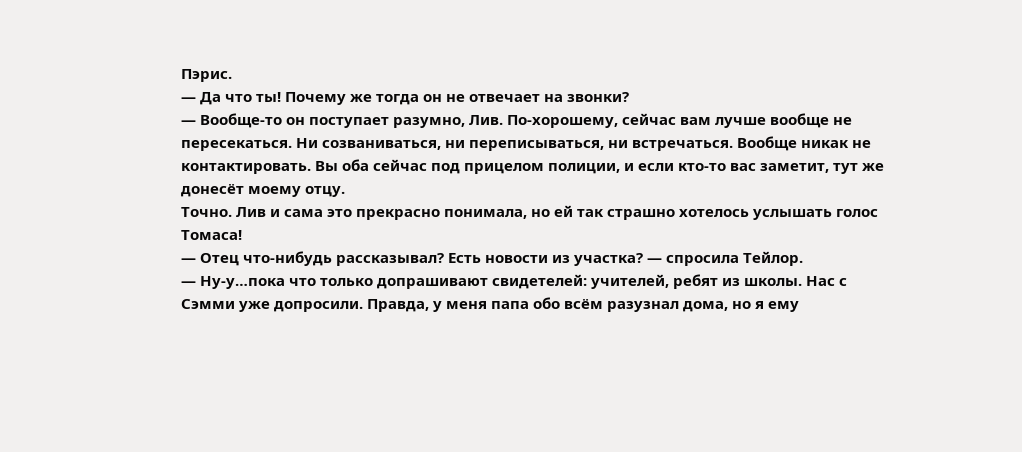Пэрис.
— Да что ты! Почему же тогда он не отвечает на звонки?
— Вообще-то он поступает разумно, Лив. По-хорошему, сейчас вам лучше вообще не пересекаться. Ни созваниваться, ни переписываться, ни встречаться. Вообще никак не контактировать. Вы оба сейчас под прицелом полиции, и если кто-то вас заметит, тут же донесёт моему отцу.
Точно. Лив и сама это прекрасно понимала, но ей так страшно хотелось услышать голос Томаса!
— Отец что-нибудь рассказывал? Есть новости из участка? — спросила Тейлор.
— Ну-у…пока что только допрашивают свидетелей: учителей, ребят из школы. Нас с Сэмми уже допросили. Правда, у меня папа обо всём разузнал дома, но я ему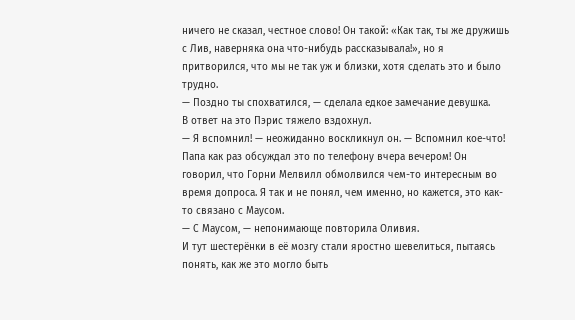ничего не сказал, честное слово! Он такой: «Как так, ты же дружишь с Лив, наверняка она что-нибудь рассказывала!», но я притворился, что мы не так уж и близки, хотя сделать это и было трудно.
— Поздно ты спохватился, — сделала едкое замечание девушка.
В ответ на это Пэрис тяжело вздохнул.
— Я вспомнил! — неожиданно воскликнул он. — Вспомнил кое-что! Папа как раз обсуждал это по телефону вчера вечером! Он говорил, что Горни Мелвилл обмолвился чем-то интересным во время допроса. Я так и не понял, чем именно, но кажется, это как-то связано с Маусом.
— С Маусом, — непонимающе повторила Оливия.
И тут шестерёнки в её мозгу стали яростно шевелиться, пытаясь понять, как же это могло быть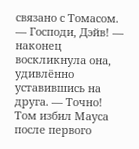связано с Томасом.
— Господи, Дэйв! — наконец воскликнула она, удивлённо уставившись на друга. — Точно! Том избил Мауса после первого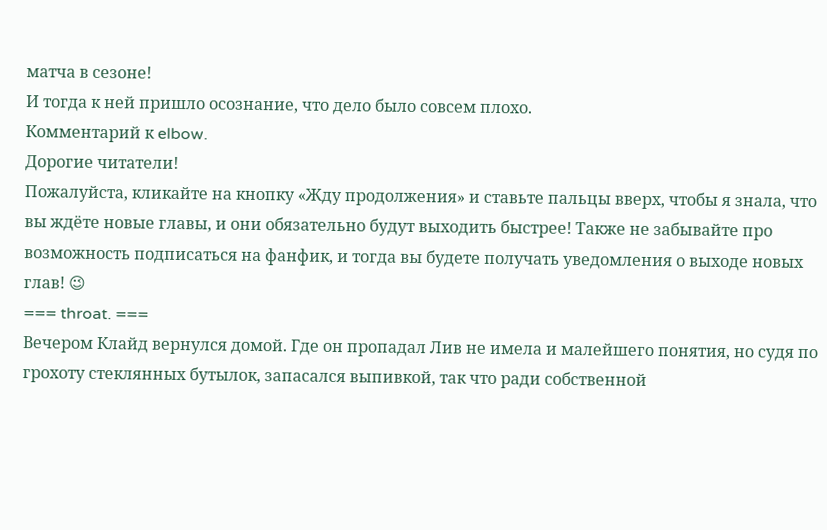матча в сезоне!
И тогда к ней пришло осознание, что дело было совсем плохо.
Комментарий к elbow.
Дорогие читатели!
Пожалуйста, кликайте на кнопку «Жду продолжения» и ставьте пальцы вверх, чтобы я знала, что вы ждёте новые главы, и они обязательно будут выходить быстрее! Также не забывайте про возможность подписаться на фанфик, и тогда вы будете получать уведомления о выходе новых глав! 😉
=== throat. ===
Вечером Клайд вернулся домой. Где он пропадал Лив не имела и малейшего понятия, но судя по грохоту стеклянных бутылок, запасался выпивкой, так что ради собственной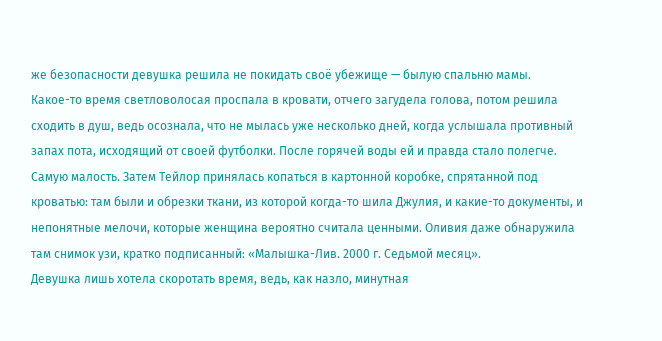же безопасности девушка решила не покидать своё убежище — былую спальню мамы.
Какое-то время светловолосая проспала в кровати, отчего загудела голова, потом решила сходить в душ, ведь осознала, что не мылась уже несколько дней, когда услышала противный запах пота, исходящий от своей футболки. После горячей воды ей и правда стало полегче. Самую малость. Затем Тейлор принялась копаться в картонной коробке, спрятанной под кроватью: там были и обрезки ткани, из которой когда-то шила Джулия, и какие-то документы, и непонятные мелочи, которые женщина вероятно считала ценными. Оливия даже обнаружила там снимок узи, кратко подписанный: «Малышка-Лив. 2000 г. Седьмой месяц».
Девушка лишь хотела скоротать время, ведь, как назло, минутная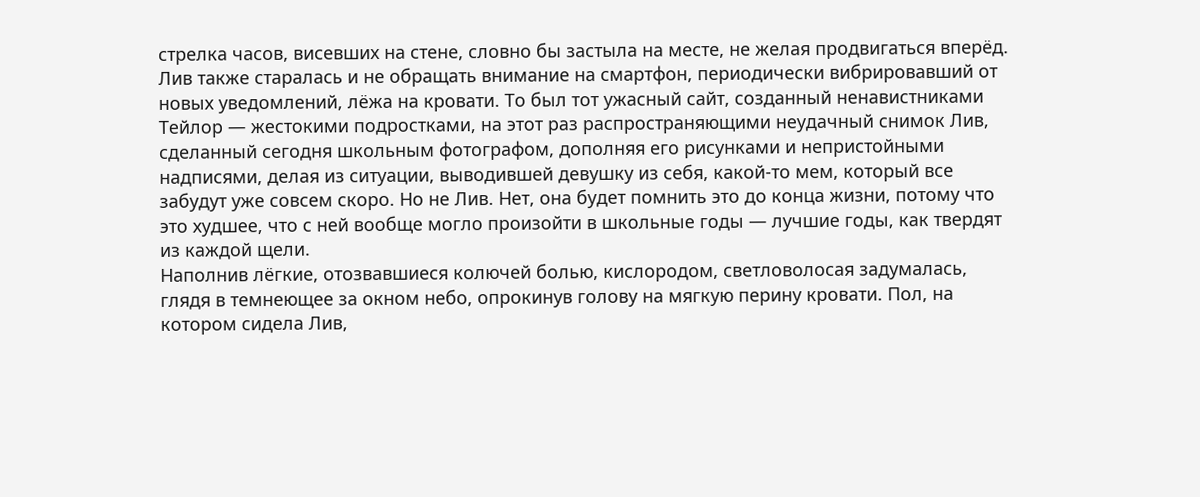стрелка часов, висевших на стене, словно бы застыла на месте, не желая продвигаться вперёд. Лив также старалась и не обращать внимание на смартфон, периодически вибрировавший от новых уведомлений, лёжа на кровати. То был тот ужасный сайт, созданный ненавистниками Тейлор — жестокими подростками, на этот раз распространяющими неудачный снимок Лив, сделанный сегодня школьным фотографом, дополняя его рисунками и непристойными надписями, делая из ситуации, выводившей девушку из себя, какой-то мем, который все забудут уже совсем скоро. Но не Лив. Нет, она будет помнить это до конца жизни, потому что это худшее, что с ней вообще могло произойти в школьные годы — лучшие годы, как твердят из каждой щели.
Наполнив лёгкие, отозвавшиеся колючей болью, кислородом, светловолосая задумалась, глядя в темнеющее за окном небо, опрокинув голову на мягкую перину кровати. Пол, на котором сидела Лив,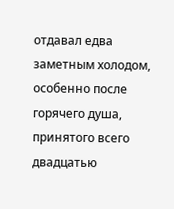отдавал едва заметным холодом, особенно после горячего душа, принятого всего двадцатью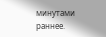минутами раннее.